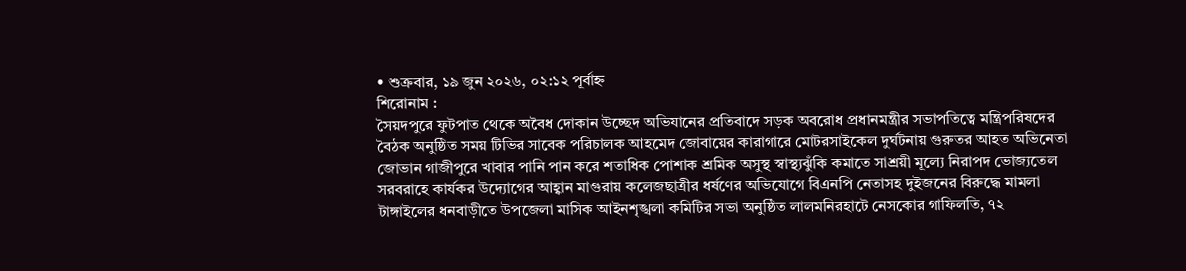• শুক্রবার, ১৯ জুন ২০২৬, ০২:১২ পূর্বাহ্ন
শিরোনাম :
সৈয়দপুরে ফুটপাত থেকে অবৈধ দোকান উচ্ছেদ অভিযানের প্রতিবাদে সড়ক অবরোধ প্রধানমন্ত্রীর সভাপতিত্বে মন্ত্রিপরিষদের বৈঠক অনুষ্ঠিত সময় টিভির সাবেক পরিচালক আহমেদ জোবায়ের কারাগারে মোটরসাইকেল দুর্ঘটনায় গুরুতর আহত অভিনেতা জোভান গাজীপুরে খাবার পানি পান করে শতাধিক পোশাক শ্রমিক অসুস্থ স্বাস্থ্যঝুঁকি কমাতে সাশ্রয়ী মূল্যে নিরাপদ ভোজ্যতেল সরবরাহে কার্যকর উদ্যোগের আহ্বান মাগুরায় কলেজছাত্রীর ধর্ষণের অভিযোগে বিএনপি নেতাসহ দুইজনের বিরুদ্ধে মামলা টাঙ্গাইলের ধনবাড়ীতে উপজেলা মাসিক আইনশৃঙ্খলা কমিটির সভা অনুষ্ঠিত লালমনিরহাটে নেসকোর গাফিলতি, ৭২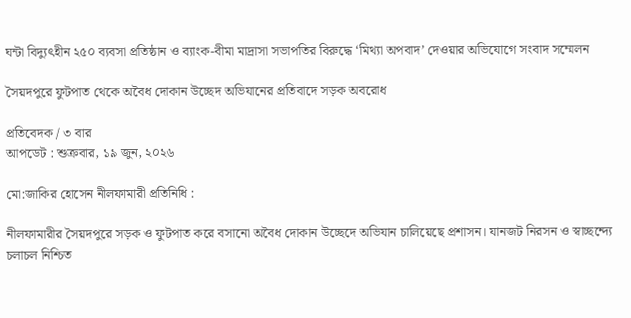ঘন্টা বিদ্যুৎহীন ২৫০ ব্যবসা প্রতিষ্ঠান ও ব্যাংক-বীমা মাদ্রাসা সভাপতির বিরুদ্ধে ‘মিথ্যা অপবাদ’ দেওয়ার অভিযোগে সংবাদ সম্মেলন

সৈয়দপুরে ফুটপাত থেকে অবৈধ দোকান উচ্ছেদ অভিযানের প্রতিবাদে সড়ক অবরোধ

প্রতিবেদক / ৩ বার
আপডেট : শুক্রবার, ১৯ জুন, ২০২৬

মো:জাকির হোসেন নীলফামারী প্রতিনিধি :

নীলফামারীর সৈয়দপুরে সড়ক ও ফুটপাত করে বসানো অবৈধ দোকান উচ্ছেদে অভিযান চালিয়েছে প্রশাসন। যানজট নিরসন ও স্বাচ্ছন্দ্যে চলাচল নিশ্চিত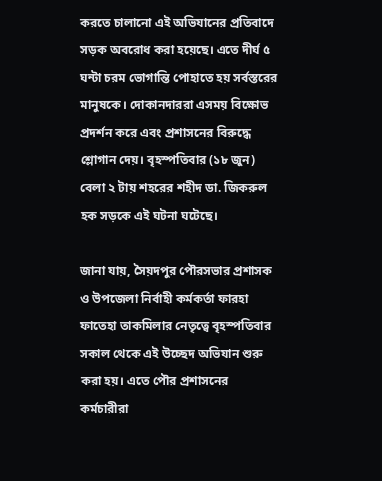করতে চালানো এই অভিযানের প্রতিবাদে সড়ক অবরোধ করা হয়েছে। এতে দীর্ঘ ৫ ঘন্টা চরম ভোগান্তি পোহাতে হয় সর্বস্তরের মানুষকে। দোকানদাররা এসময় বিক্ষোভ প্রদর্শন করে এবং প্রশাসনের বিরুদ্ধে শ্লোগান দেয়। বৃহস্পতিবার (১৮ জুন) বেলা ২ টায় শহরের শহীদ ডা. জিকরুল হক সড়কে এই ঘটনা ঘটেছে।

জানা যায়, সৈয়দপুর পৌরসভার প্রশাসক ও উপজেলা নির্বাহী কর্মকর্তা ফারহা ফাতেহা তাকমিলার নেতৃত্বে বৃহস্পতিবার সকাল থেকে এই উচ্ছেদ অভিযান শুরু করা হয়। এতে পৌর প্রশাসনের কর্মচারীরা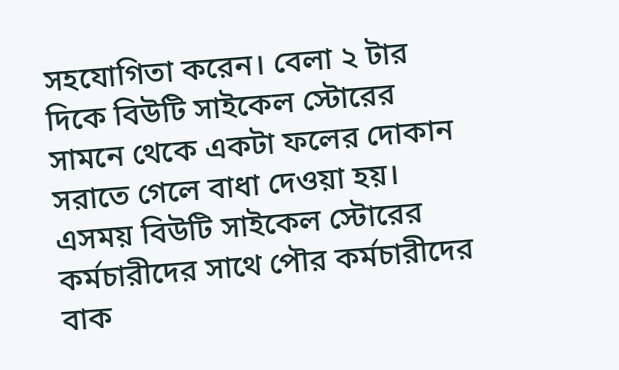সহযোগিতা করেন। বেলা ২ টার দিকে বিউটি সাইকেল স্টোরের সামনে থেকে একটা ফলের দোকান সরাতে গেলে বাধা দেওয়া হয়। এসময় বিউটি সাইকেল স্টোরের কর্মচারীদের সাথে পৌর কর্মচারীদের বাক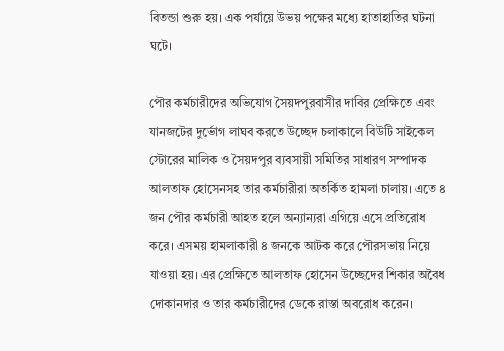বিতন্ডা শুরু হয়। এক পর্যায়ে উভয় পক্ষের মধ্যে হাতাহাতির ঘটনা ঘটে।

পৌর কর্মচারীদের অভিযোগ সৈয়দপুরবাসীর দাবির প্রেক্ষিতে এবং যানজটের দুর্ভোগ লাঘব করতে উচ্ছেদ চলাকালে বিউটি সাইকেল স্টোরের মালিক ও সৈয়দপুর ব্যবসায়ী সমিতির সাধারণ সম্পাদক আলতাফ হোসেনসহ তার কর্মচারীরা অতর্কিত হামলা চালায়। এতে ৪ জন পৌর কর্মচারী আহত হলে অন্যান্যরা এগিয়ে এসে প্রতিরোধ করে। এসময় হামলাকারী ৪ জনকে আটক করে পৌরসভায় নিয়ে যাওয়া হয়। এর প্রেক্ষিতে আলতাফ হোসেন উচ্ছেদের শিকার অবৈধ দোকানদার ও তার কর্মচারীদের ডেকে রাস্তা অবরোধ করেন।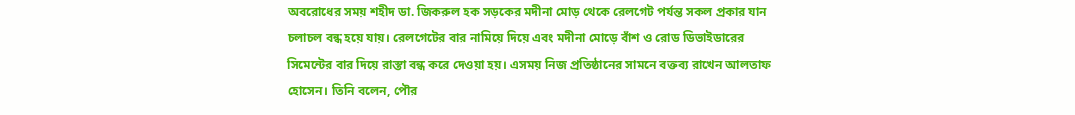অবরোধের সময় শহীদ ডা. জিকরুল হক সড়কের মদীনা মোড় থেকে রেলগেট পর্যন্ত সকল প্রকার যান চলাচল বন্ধ হয়ে যায়। রেলগেটের বার নামিয়ে দিয়ে এবং মদীনা মোড়ে বাঁশ ও রোড ডিভাইডারের সিমেন্টের বার দিয়ে রাস্তা বন্ধ করে দেওয়া হয়। এসময় নিজ প্রতিষ্ঠানের সামনে বক্তব্য রাখেন আলতাফ হোসেন। তিনি বলেন, পৌর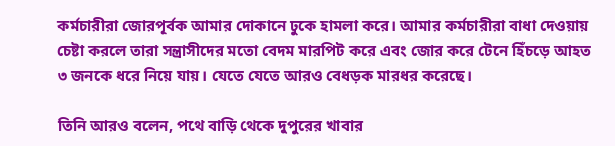কর্মচারীরা জোরপূর্বক আমার দোকানে ঢুকে হামলা করে। আমার কর্মচারীরা বাধা দেওয়ায় চেষ্টা করলে তারা সন্ত্রাসীদের মতো বেদম মারপিট করে এবং জোর করে টেনে হিঁচড়ে আহত ৩ জনকে ধরে নিয়ে যায়। যেতে যেতে আরও বেধড়ক মারধর করেছে।

তিনি আরও বলেন, পথে বাড়ি থেকে দুপুরের খাবার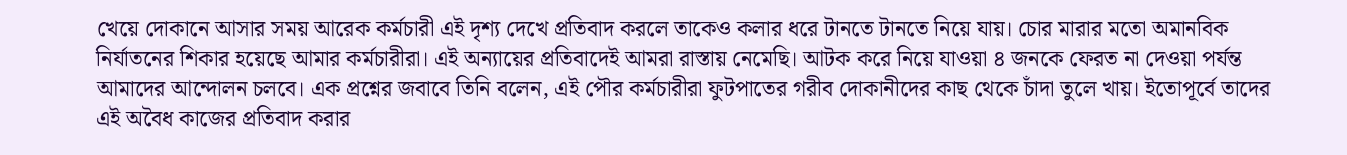খেয়ে দোকানে আসার সময় আরেক কর্মচারী এই দৃশ্য দেখে প্রতিবাদ করলে তাকেও কলার ধরে টানতে টানতে নিয়ে যায়। চোর মারার মতো অমানবিক নির্যাতনের শিকার হয়েছে আমার কর্মচারীরা। এই অন্যায়ের প্রতিবাদেই আমরা রাস্তায় নেমেছি। আটক করে নিয়ে যাওয়া ৪ জনকে ফেরত না দেওয়া পর্যন্ত আমাদের আন্দোলন চলবে। এক প্রশ্নের জবাবে তিনি বলেন, এই পৌর কর্মচারীরা ফুটপাতের গরীব দোকানীদের কাছ থেকে চাঁদা তুলে খায়। ইতোপূর্বে তাদের এই অবৈধ কাজের প্রতিবাদ করার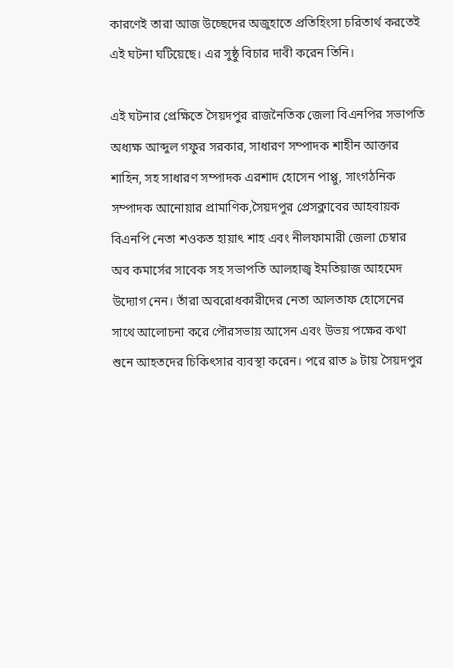কারণেই তারা আজ উচ্ছেদের অজুহাতে প্রতিহিংসা চরিতার্থ করতেই এই ঘটনা ঘটিয়েছে। এর সুষ্ঠু বিচার দাবী করেন তিনি।

এই ঘটনার প্রেক্ষিতে সৈয়দপুর রাজনৈতিক জেলা বিএনপির সভাপতি অধ্যক্ষ আব্দুল গফুর সরকার, সাধারণ সম্পাদক শাহীন আক্তার শাহিন, সহ সাধারণ সম্পাদক এরশাদ হোসেন পাপ্পু, সাংগঠনিক সম্পাদক আনোয়ার প্রামাণিক,সৈয়দপুর প্রেসক্লাবের আহবায়ক বিএনপি নেতা শওকত হায়াৎ শাহ এবং নীলফামারী জেলা চেম্বার অব কমার্সের সাবেক সহ সভাপতি আলহাজ্ব ইমতিয়াজ আহমেদ উদ্যোগ নেন। তাঁরা অবরোধকারীদের নেতা আলতাফ হোসেনের সাথে আলোচনা করে পৌরসভায় আসেন এবং উভয় পক্ষের কথা শুনে আহতদের চিকিৎসার ব্যবস্থা করেন। পরে রাত ৯ টায় সৈয়দপুর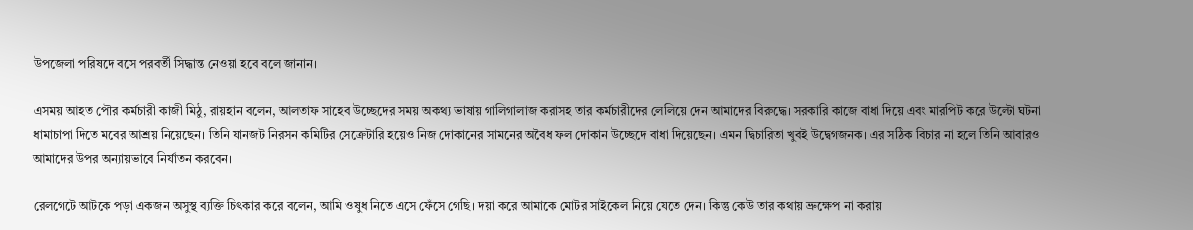উপজেলা পরিষদে বসে পরবর্তী সিদ্ধান্ত নেওয়া হবে বলে জানান।

এসময় আহত পৌর কর্মচারী কাজী মিঠু, রায়হান বলেন, আলতাফ সাহেব উচ্ছেদের সময় অকথ্য ভাষায় গালিগালাজ করাসহ তার কর্মচারীদের লেলিয়ে দেন আমাদের বিরুদ্ধে। সরকারি কাজে বাধা দিয়ে এবং মারপিট করে উল্টো ঘটনা ধামাচাপা দিতে মবের আশ্রয় নিয়েছেন। তিনি যানজট নিরসন কমিটির সেক্রেটারি হয়েও নিজ দোকানের সামনের অবৈধ ফল দোকান উচ্ছেদে বাধা দিয়েছেন। এমন দ্বিচারিতা খুবই উদ্বেগজনক। এর সঠিক বিচার না হলে তিনি আবারও আমাদের উপর অন্যায়ভাবে নির্যাতন করবেন।

রেলগেটে আটকে পড়া একজন অসুস্থ ব্যক্তি চিৎকার করে বলেন, আমি ওষুধ নিতে এসে ফেঁসে গেছি। দয়া করে আমাকে মোটর সাইকেল নিয়ে যেতে দেন। কিন্তু কেউ তার কথায় ভ্রুক্ষেপ না করায়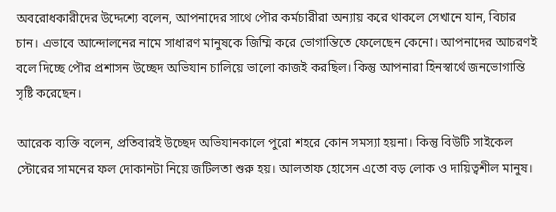অবরোধকারীদের উদ্দেশ্যে বলেন, আপনাদের সাথে পৌর কর্মচারীরা অন্যায় করে থাকলে সেখানে যান, বিচার চান। এভাবে আন্দোলনের নামে সাধারণ মানুষকে জিম্মি করে ভোগান্তিতে ফেলেছেন কেনো। আপনাদের আচরণই বলে দিচ্ছে পৌর প্রশাসন উচ্ছেদ অভিযান চালিয়ে ভালো কাজই করছিল। কিন্তু আপনারা হিনস্বার্থে জনভোগান্তি সৃষ্টি করেছেন।

আরেক ব্যক্তি বলেন, প্রতিবারই উচ্ছেদ অভিযানকালে পুরো শহরে কোন সমস্যা হয়না। কিন্তু বিউটি সাইকেল স্টোরের সামনের ফল দোকানটা নিয়ে জটিলতা শুরু হয়। আলতাফ হোসেন এতো বড় লোক ও দায়িত্বশীল মানুষ।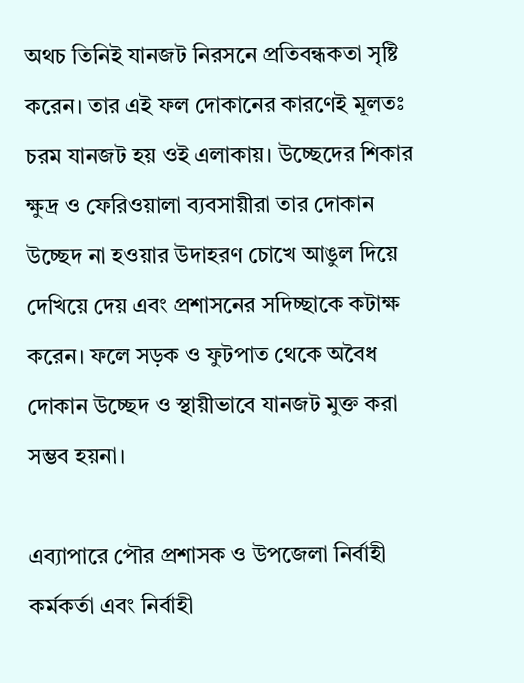অথচ তিনিই যানজট নিরসনে প্রতিবন্ধকতা সৃষ্টি করেন। তার এই ফল দোকানের কারণেই মূলতঃ চরম যানজট হয় ওই এলাকায়। উচ্ছেদের শিকার ক্ষুদ্র ও ফেরিওয়ালা ব্যবসায়ীরা তার দোকান উচ্ছেদ না হওয়ার উদাহরণ চোখে আঙুল দিয়ে দেখিয়ে দেয় এবং প্রশাসনের সদিচ্ছাকে কটাক্ষ করেন। ফলে সড়ক ও ফুটপাত থেকে অবৈধ দোকান উচ্ছেদ ও স্থায়ীভাবে যানজট মুক্ত করা সম্ভব হয়না।

এব্যাপারে পৌর প্রশাসক ও উপজেলা নির্বাহী কর্মকর্তা এবং নির্বাহী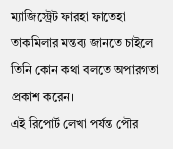ম্যাজিস্ট্রেট ফারহা ফাতেহা তাকমিলার মন্তব্য জানতে চাইলে তিনি কোন কথা বলতে অপারগতা প্রকাশ করেন।
এই রিপোর্ট লেখা পর্যন্ত পৌর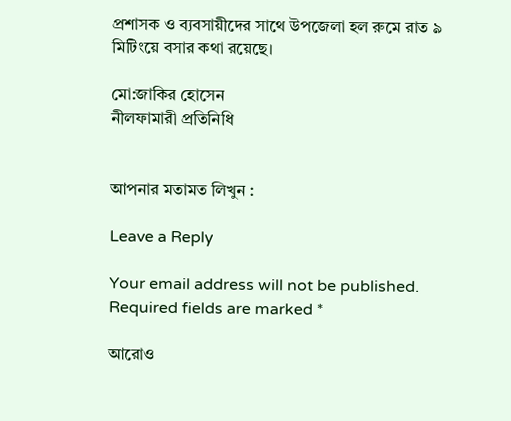প্রশাসক ও ব্যবসায়ীদের সাথে উপজেলা হল রুমে রাত ৯ মিটিংয়ে বসার কথা রয়েছে।

মো:জাকির হোসেন
নীলফামারী প্রতিনিধি


আপনার মতামত লিখুন :

Leave a Reply

Your email address will not be published. Required fields are marked *

আরোও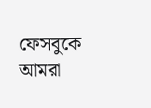ফেসবুকে আমরা